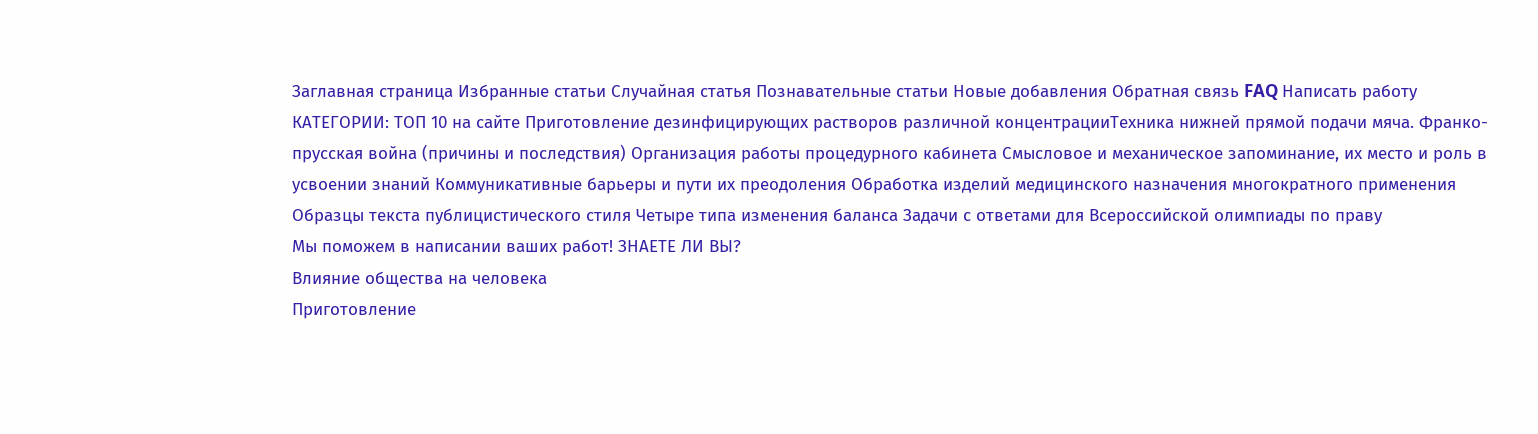Заглавная страница Избранные статьи Случайная статья Познавательные статьи Новые добавления Обратная связь FAQ Написать работу КАТЕГОРИИ: ТОП 10 на сайте Приготовление дезинфицирующих растворов различной концентрацииТехника нижней прямой подачи мяча. Франко-прусская война (причины и последствия) Организация работы процедурного кабинета Смысловое и механическое запоминание, их место и роль в усвоении знаний Коммуникативные барьеры и пути их преодоления Обработка изделий медицинского назначения многократного применения Образцы текста публицистического стиля Четыре типа изменения баланса Задачи с ответами для Всероссийской олимпиады по праву
Мы поможем в написании ваших работ! ЗНАЕТЕ ЛИ ВЫ?
Влияние общества на человека
Приготовление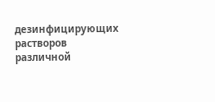дезинфицирующих растворов различной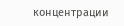концентрации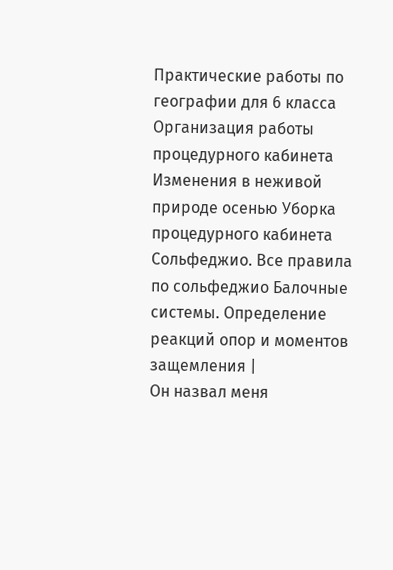Практические работы по географии для 6 класса Организация работы процедурного кабинета Изменения в неживой природе осенью Уборка процедурного кабинета Сольфеджио. Все правила по сольфеджио Балочные системы. Определение реакций опор и моментов защемления |
Он назвал меня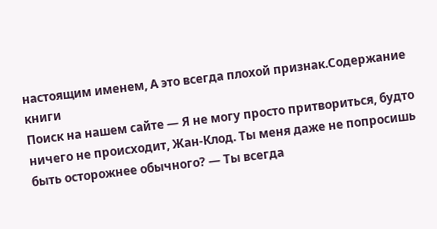настоящим именем, А это всегда плохой признак.Содержание книги
Поиск на нашем сайте — Я не могу просто притвориться, будто ничего не происходит, Жан-Клод. Ты меня даже не попросишь быть осторожнее обычного? — Ты всегда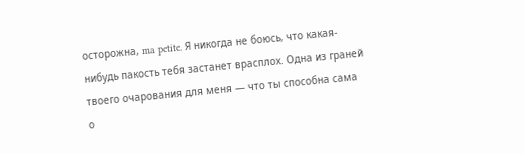осторожна, ma petite. Я никогда не боюсь, что какая-нибудь пакость тебя застанет врасплох. Одна из граней твоего очарования для меня — что ты способна сама о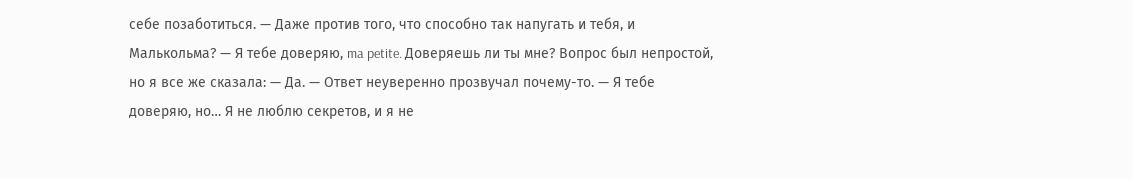себе позаботиться. — Даже против того, что способно так напугать и тебя, и Малькольма? — Я тебе доверяю, ma petite. Доверяешь ли ты мне? Вопрос был непростой, но я все же сказала: — Да. — Ответ неуверенно прозвучал почему-то. — Я тебе доверяю, но… Я не люблю секретов, и я не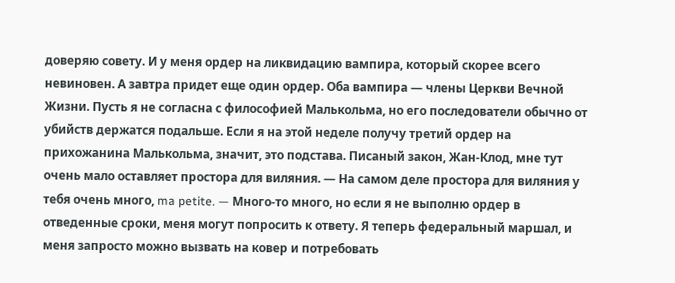доверяю совету. И у меня ордер на ликвидацию вампира, который скорее всего невиновен. А завтра придет еще один ордер. Оба вампира — члены Церкви Вечной Жизни. Пусть я не согласна с философией Малькольма, но его последователи обычно от убийств держатся подальше. Если я на этой неделе получу третий ордер на прихожанина Малькольма, значит, это подстава. Писаный закон, Жан-Клод, мне тут очень мало оставляет простора для виляния. — На самом деле простора для виляния у тебя очень много, ma petite. — Много-то много, но если я не выполню ордер в отведенные сроки, меня могут попросить к ответу. Я теперь федеральный маршал, и меня запросто можно вызвать на ковер и потребовать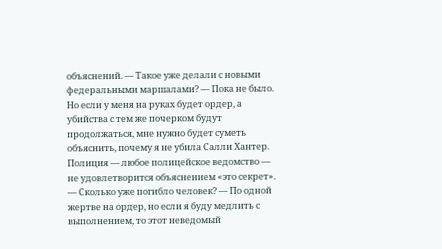объяснений. — Такое уже делали с новыми федеральными маршалами? — Пока не было. Но если у меня на руках будет ордер, а убийства с тем же почерком будут продолжаться, мне нужно будет суметь объяснить, почему я не убила Салли Хантер. Полиция — любое полицейское ведомство — не удовлетворится объяснением «это секрет». — Сколько уже погибло человек? — По одной жертве на ордер, но если я буду медлить с выполнением, то этот неведомый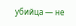убийца — не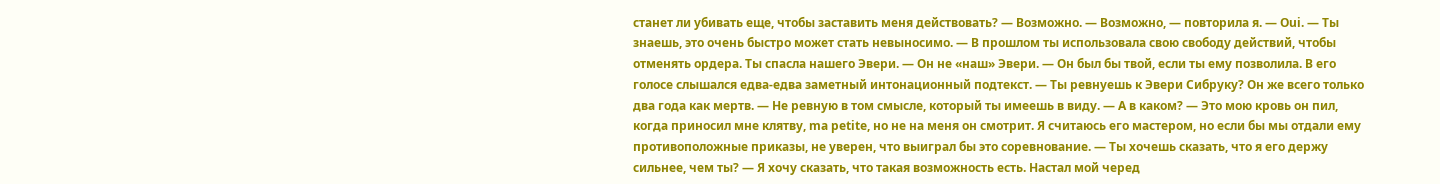станет ли убивать еще, чтобы заставить меня действовать? — Возможно. — Возможно, — повторила я. — Oui. — Ты знаешь, это очень быстро может стать невыносимо. — В прошлом ты использовала свою свободу действий, чтобы отменять ордера. Ты спасла нашего Эвери. — Он не «наш» Эвери. — Он был бы твой, если ты ему позволила. В его голосе слышался едва-едва заметный интонационный подтекст. — Ты ревнуешь к Эвери Сибруку? Он же всего только два года как мертв. — Не ревную в том смысле, который ты имеешь в виду. — А в каком? — Это мою кровь он пил, когда приносил мне клятву, ma petite, но не на меня он смотрит. Я считаюсь его мастером, но если бы мы отдали ему противоположные приказы, не уверен, что выиграл бы это соревнование. — Ты хочешь сказать, что я его держу сильнее, чем ты? — Я хочу сказать, что такая возможность есть. Настал мой черед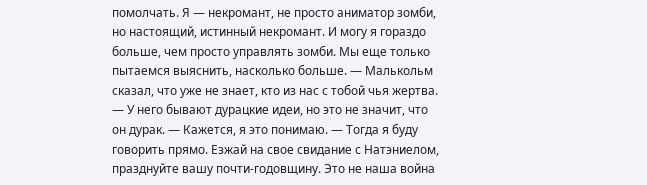помолчать. Я — некромант, не просто аниматор зомби, но настоящий, истинный некромант. И могу я гораздо больше, чем просто управлять зомби. Мы еще только пытаемся выяснить, насколько больше. — Малькольм сказал, что уже не знает, кто из нас с тобой чья жертва. — У него бывают дурацкие идеи, но это не значит, что он дурак. — Кажется, я это понимаю. — Тогда я буду говорить прямо. Езжай на свое свидание с Натэниелом, празднуйте вашу почти-годовщину. Это не наша война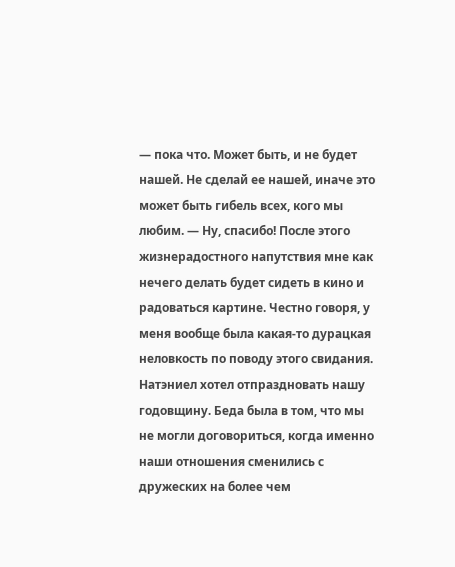— пока что. Может быть, и не будет нашей. Не сделай ее нашей, иначе это может быть гибель всех, кого мы любим. — Ну, спасибо! После этого жизнерадостного напутствия мне как нечего делать будет сидеть в кино и радоваться картине. Честно говоря, у меня вообще была какая-то дурацкая неловкость по поводу этого свидания. Натэниел хотел отпраздновать нашу годовщину. Беда была в том, что мы не могли договориться, когда именно наши отношения сменились с дружеских на более чем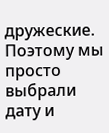дружеские. Поэтому мы просто выбрали дату и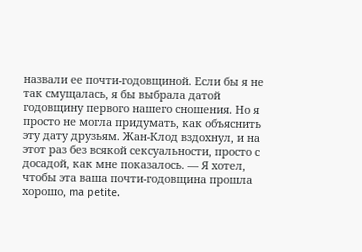назвали ее почти-годовщиной. Если бы я не так смущалась, я бы выбрала датой годовщину первого нашего сношения. Но я просто не могла придумать, как объяснить эту дату друзьям. Жан-Клод вздохнул, и на этот раз без всякой сексуальности, просто с досадой, как мне показалось. — Я хотел, чтобы эта ваша почти-годовщина прошла хорошо, ma petite.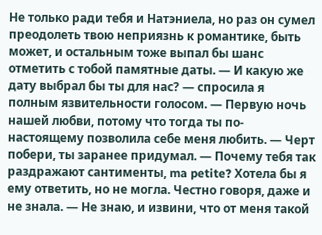Не только ради тебя и Натэниела, но раз он сумел преодолеть твою неприязнь к романтике, быть может, и остальным тоже выпал бы шанс отметить с тобой памятные даты. — И какую же дату выбрал бы ты для нас? — спросила я полным язвительности голосом. — Первую ночь нашей любви, потому что тогда ты по-настоящему позволила себе меня любить. — Черт побери, ты заранее придумал. — Почему тебя так раздражают сантименты, ma petite? Хотела бы я ему ответить, но не могла. Честно говоря, даже и не знала. — Не знаю, и извини, что от меня такой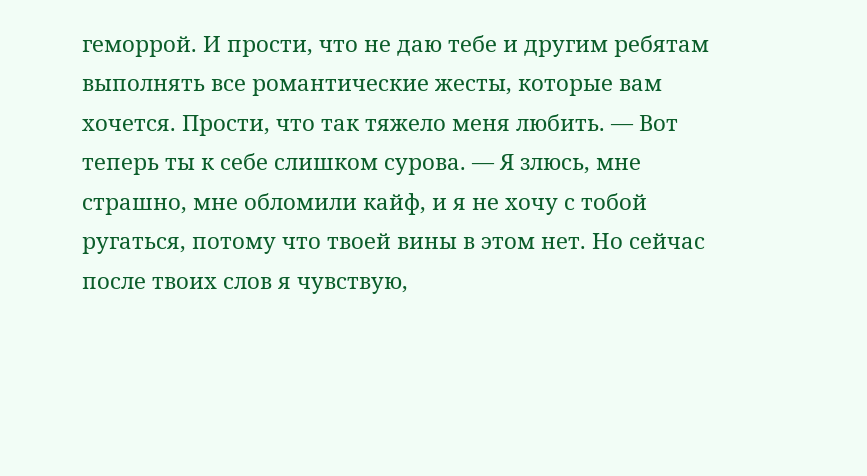геморрой. И прости, что не даю тебе и другим ребятам выполнять все романтические жесты, которые вам хочется. Прости, что так тяжело меня любить. — Вот теперь ты к себе слишком сурова. — Я злюсь, мне страшно, мне обломили кайф, и я не хочу с тобой ругаться, потому что твоей вины в этом нет. Но сейчас после твоих слов я чувствую,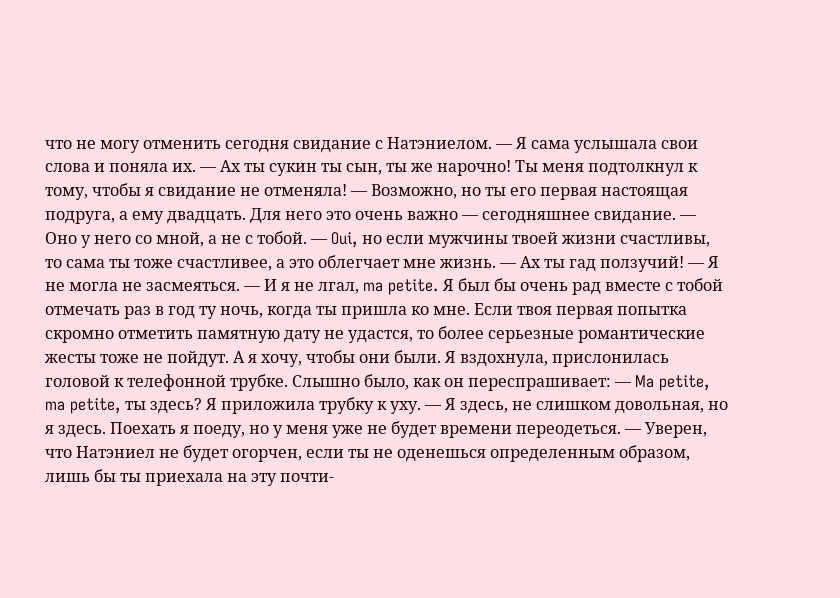что не могу отменить сегодня свидание с Натэниелом. — Я сама услышала свои слова и поняла их. — Ах ты сукин ты сын, ты же нарочно! Ты меня подтолкнул к тому, чтобы я свидание не отменяла! — Возможно, но ты его первая настоящая подруга, а ему двадцать. Для него это очень важно — сегодняшнее свидание. — Оно у него со мной, а не с тобой. — Oui, но если мужчины твоей жизни счастливы, то сама ты тоже счастливее, а это облегчает мне жизнь. — Ах ты гад ползучий! — Я не могла не засмеяться. — И я не лгал, ma petite. Я был бы очень рад вместе с тобой отмечать раз в год ту ночь, когда ты пришла ко мне. Если твоя первая попытка скромно отметить памятную дату не удастся, то более серьезные романтические жесты тоже не пойдут. А я хочу, чтобы они были. Я вздохнула, прислонилась головой к телефонной трубке. Слышно было, как он переспрашивает: — Ma petite, ma petite, ты здесь? Я приложила трубку к уху. — Я здесь, не слишком довольная, но я здесь. Поехать я поеду, но у меня уже не будет времени переодеться. — Уверен, что Натэниел не будет огорчен, если ты не оденешься определенным образом, лишь бы ты приехала на эту почти-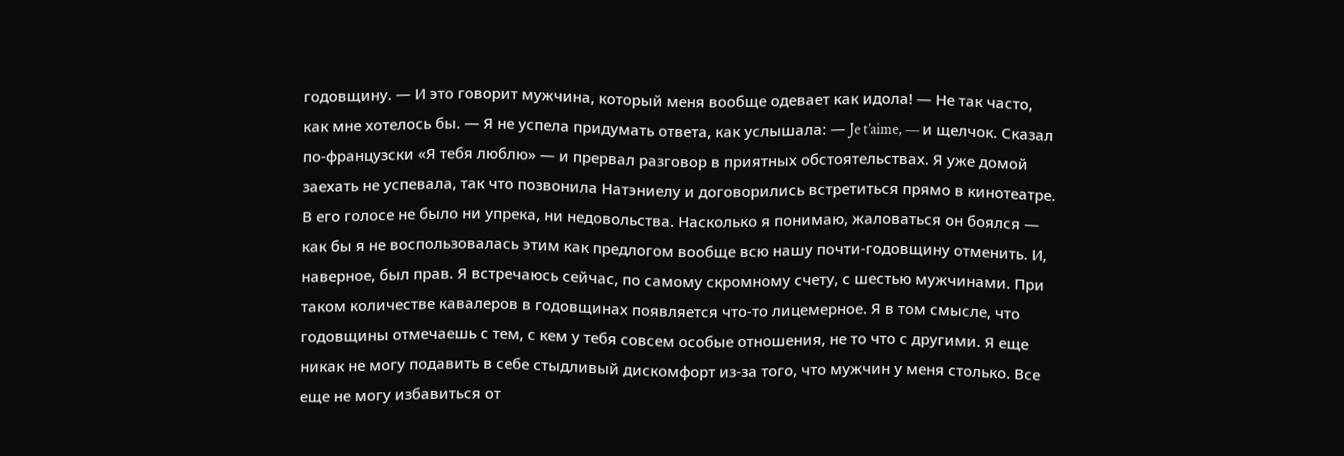годовщину. — И это говорит мужчина, который меня вообще одевает как идола! — Не так часто, как мне хотелось бы. — Я не успела придумать ответа, как услышала: — Je t’aime, — и щелчок. Сказал по-французски «Я тебя люблю» — и прервал разговор в приятных обстоятельствах. Я уже домой заехать не успевала, так что позвонила Натэниелу и договорились встретиться прямо в кинотеатре. В его голосе не было ни упрека, ни недовольства. Насколько я понимаю, жаловаться он боялся — как бы я не воспользовалась этим как предлогом вообще всю нашу почти-годовщину отменить. И, наверное, был прав. Я встречаюсь сейчас, по самому скромному счету, с шестью мужчинами. При таком количестве кавалеров в годовщинах появляется что-то лицемерное. Я в том смысле, что годовщины отмечаешь с тем, с кем у тебя совсем особые отношения, не то что с другими. Я еще никак не могу подавить в себе стыдливый дискомфорт из-за того, что мужчин у меня столько. Все еще не могу избавиться от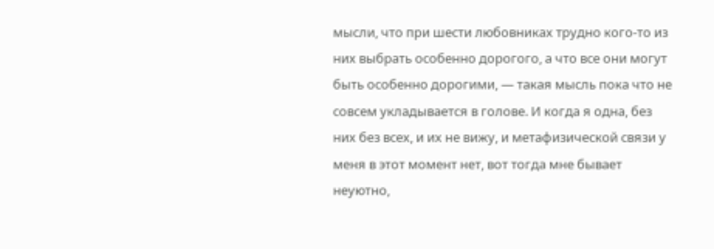мысли, что при шести любовниках трудно кого-то из них выбрать особенно дорогого, а что все они могут быть особенно дорогими, — такая мысль пока что не совсем укладывается в голове. И когда я одна, без них без всех, и их не вижу, и метафизической связи у меня в этот момент нет, вот тогда мне бывает неуютно,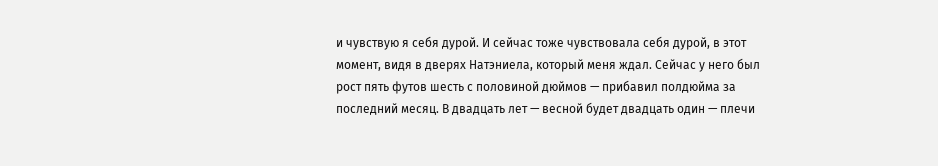и чувствую я себя дурой. И сейчас тоже чувствовала себя дурой, в этот момент, видя в дверях Натэниела, который меня ждал. Сейчас у него был рост пять футов шесть с половиной дюймов — прибавил полдюйма за последний месяц. В двадцать лет — весной будет двадцать один — плечи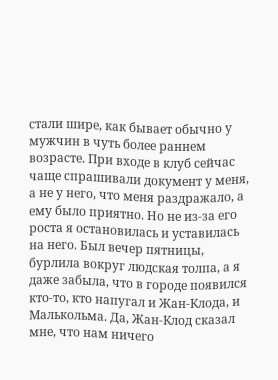стали шире, как бывает обычно у мужчин в чуть более раннем возрасте. При входе в клуб сейчас чаще спрашивали документ у меня, а не у него, что меня раздражало, а ему было приятно. Но не из-за его роста я остановилась и уставилась на него. Был вечер пятницы, бурлила вокруг людская толпа, а я даже забыла, что в городе появился кто-то, кто напугал и Жан-Клода, и Малькольма. Да, Жан-Клод сказал мне, что нам ничего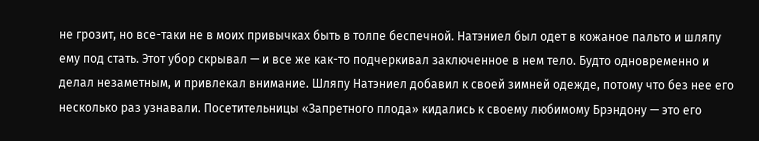не грозит, но все-таки не в моих привычках быть в толпе беспечной. Натэниел был одет в кожаное пальто и шляпу ему под стать. Этот убор скрывал — и все же как-то подчеркивал заключенное в нем тело. Будто одновременно и делал незаметным, и привлекал внимание. Шляпу Натэниел добавил к своей зимней одежде, потому что без нее его несколько раз узнавали. Посетительницы «Запретного плода» кидались к своему любимому Брэндону — это его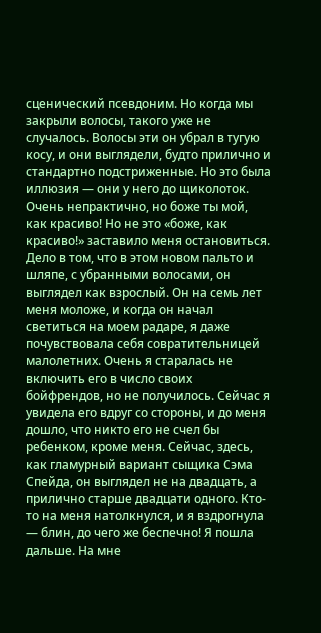сценический псевдоним. Но когда мы закрыли волосы, такого уже не случалось. Волосы эти он убрал в тугую косу, и они выглядели, будто прилично и стандартно подстриженные. Но это была иллюзия — они у него до щиколоток. Очень непрактично, но боже ты мой, как красиво! Но не это «боже, как красиво!» заставило меня остановиться. Дело в том, что в этом новом пальто и шляпе, с убранными волосами, он выглядел как взрослый. Он на семь лет меня моложе, и когда он начал светиться на моем радаре, я даже почувствовала себя совратительницей малолетних. Очень я старалась не включить его в число своих бойфрендов, но не получилось. Сейчас я увидела его вдруг со стороны, и до меня дошло, что никто его не счел бы ребенком, кроме меня. Сейчас, здесь, как гламурный вариант сыщика Сэма Спейда, он выглядел не на двадцать, а прилично старше двадцати одного. Кто-то на меня натолкнулся, и я вздрогнула — блин, до чего же беспечно! Я пошла дальше. На мне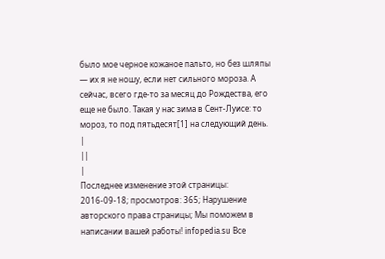было мое черное кожаное пальто, но без шляпы — их я не ношу, если нет сильного мороза. А сейчас, всего где-то за месяц до Рождества, его еще не было. Такая у нас зима в Сент-Луисе: то мороз, то под пятьдесят[1] на следующий день.
|
||
|
Последнее изменение этой страницы: 2016-09-18; просмотров: 365; Нарушение авторского права страницы; Мы поможем в написании вашей работы! infopedia.su Все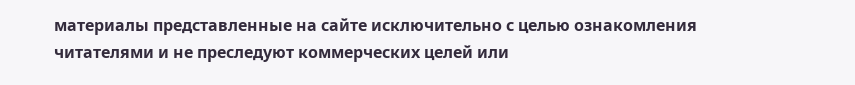материалы представленные на сайте исключительно с целью ознакомления читателями и не преследуют коммерческих целей или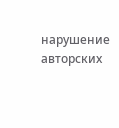нарушение авторских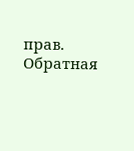прав. Обратная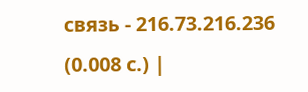связь - 216.73.216.236 (0.008 с.) |